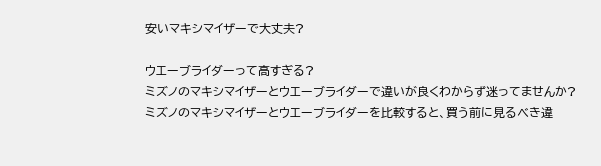安いマキシマイザーで大丈夫?

ウエーブライダーって高すぎる?
ミズノのマキシマイザーとウエーブライダーで違いが良くわからず迷ってませんか?
ミズノのマキシマイザーとウエーブライダーを比較すると、買う前に見るべき違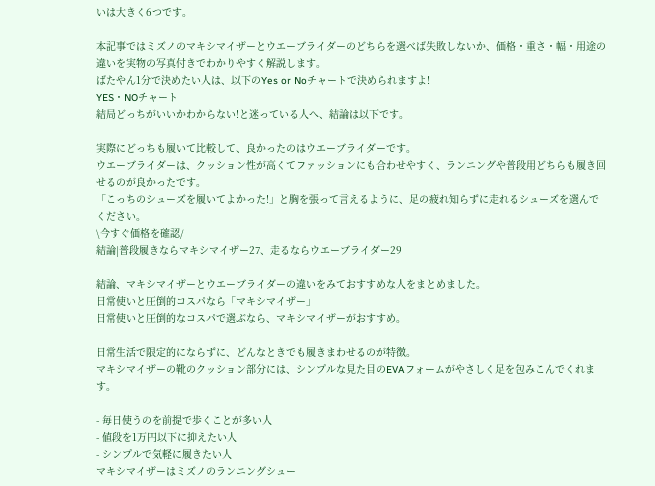いは大きく6つです。

本記事ではミズノのマキシマイザーとウエーブライダーのどちらを選べば失敗しないか、価格・重さ・幅・用途の違いを実物の写真付きでわかりやすく解説します。
ばたやん1分で決めたい人は、以下のYes or Noチャートで決められますよ!
YES・NOチャート
結局どっちがいいかわからない!と迷っている人へ、結論は以下です。

実際にどっちも履いて比較して、良かったのはウエーブライダーです。
ウエーブライダーは、クッション性が高くてファッションにも合わせやすく、ランニングや普段用どちらも履き回せるのが良かったです。
「こっちのシューズを履いてよかった!」と胸を張って言えるように、足の疲れ知らずに走れるシューズを選んでください。
\今すぐ価格を確認/
結論|普段履きならマキシマイザー27、走るならウエーブライダー29

結論、マキシマイザーとウエーブライダーの違いをみておすすめな人をまとめました。
日常使いと圧倒的コスパなら「マキシマイザー」
日常使いと圧倒的なコスパで選ぶなら、マキシマイザーがおすすめ。

日常生活で限定的にならずに、どんなときでも履きまわせるのが特徴。
マキシマイザーの靴のクッション部分には、シンプルな見た目のEVAフォームがやさしく足を包みこんでくれます。

- 毎日使うのを前提で歩くことが多い人
- 値段を1万円以下に抑えたい人
- シンプルで気軽に履きたい人
マキシマイザーはミズノのランニングシュー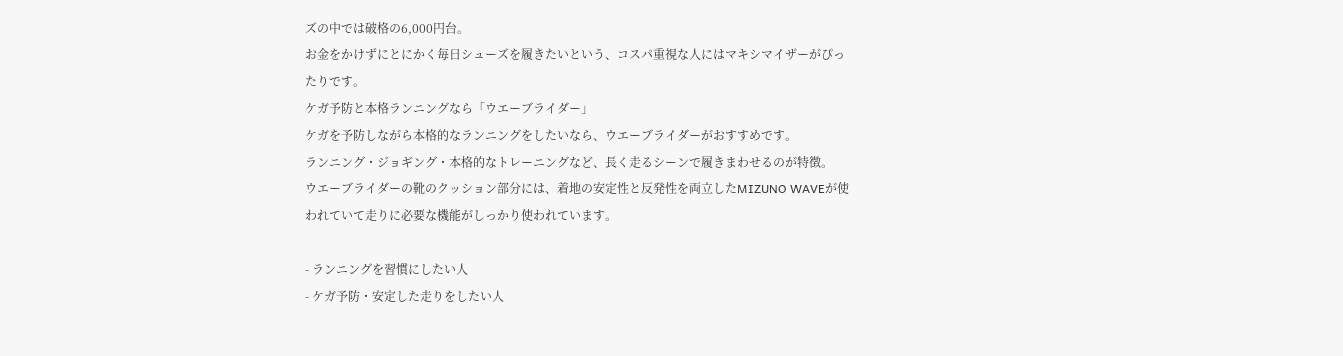ズの中では破格の6,000円台。
お金をかけずにとにかく毎日シューズを履きたいという、コスパ重視な人にはマキシマイザーがぴったりです。
ケガ予防と本格ランニングなら「ウエーブライダー」
ケガを予防しながら本格的なランニングをしたいなら、ウエーブライダーがおすすめです。
ランニング・ジョギング・本格的なトレーニングなど、長く走るシーンで履きまわせるのが特徴。
ウエーブライダーの靴のクッション部分には、着地の安定性と反発性を両立したMIZUNO WAVEが使われていて走りに必要な機能がしっかり使われています。

- ランニングを習慣にしたい人
- ケガ予防・安定した走りをしたい人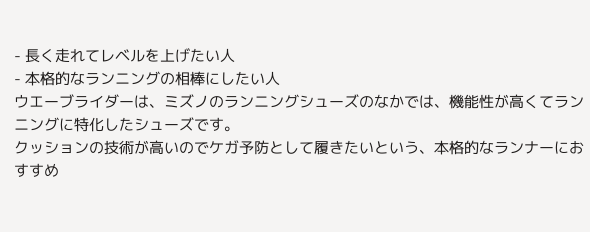- 長く走れてレベルを上げたい人
- 本格的なランニングの相棒にしたい人
ウエーブライダーは、ミズノのランニングシューズのなかでは、機能性が高くてランニングに特化したシューズです。
クッションの技術が高いのでケガ予防として履きたいという、本格的なランナーにおすすめ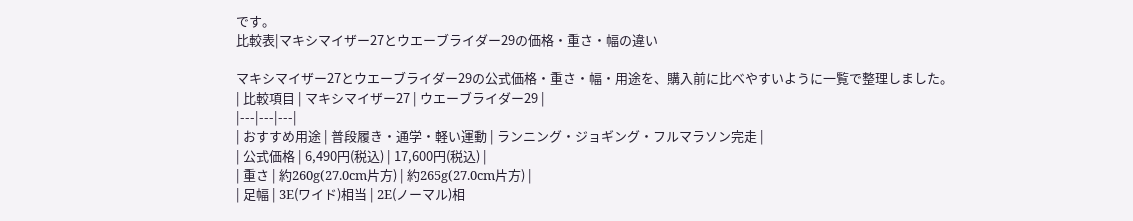です。
比較表|マキシマイザー27とウエーブライダー29の価格・重さ・幅の違い

マキシマイザー27とウエーブライダー29の公式価格・重さ・幅・用途を、購入前に比べやすいように一覧で整理しました。
| 比較項目 | マキシマイザー27 | ウエーブライダー29 |
|---|---|---|
| おすすめ用途 | 普段履き・通学・軽い運動 | ランニング・ジョギング・フルマラソン完走 |
| 公式価格 | 6,490円(税込) | 17,600円(税込) |
| 重さ | 約260g(27.0cm片方) | 約265g(27.0cm片方) |
| 足幅 | 3E(ワイド)相当 | 2E(ノーマル)相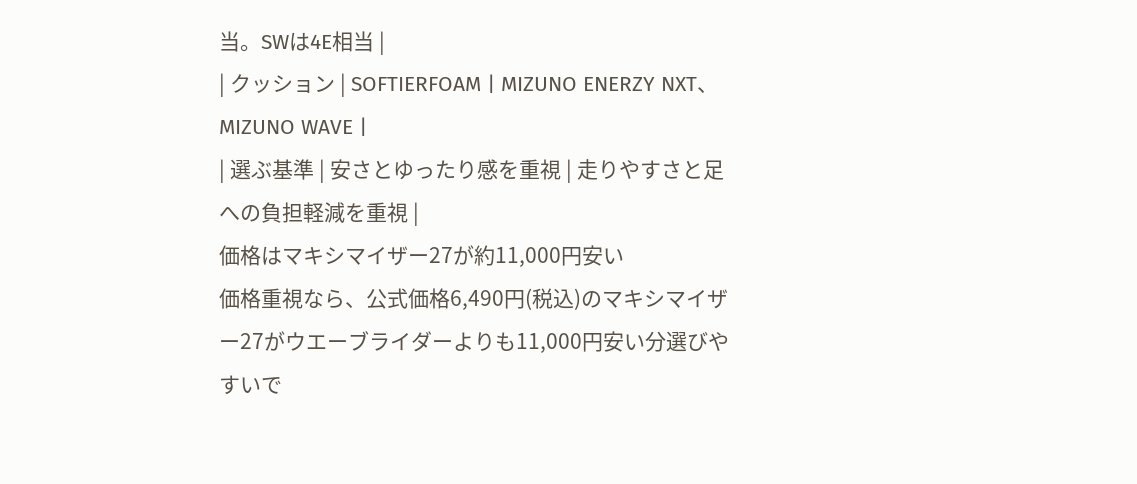当。SWは4E相当 |
| クッション | SOFTIERFOAM | MIZUNO ENERZY NXT、MIZUNO WAVE |
| 選ぶ基準 | 安さとゆったり感を重視 | 走りやすさと足への負担軽減を重視 |
価格はマキシマイザー27が約11,000円安い
価格重視なら、公式価格6,490円(税込)のマキシマイザー27がウエーブライダーよりも11,000円安い分選びやすいで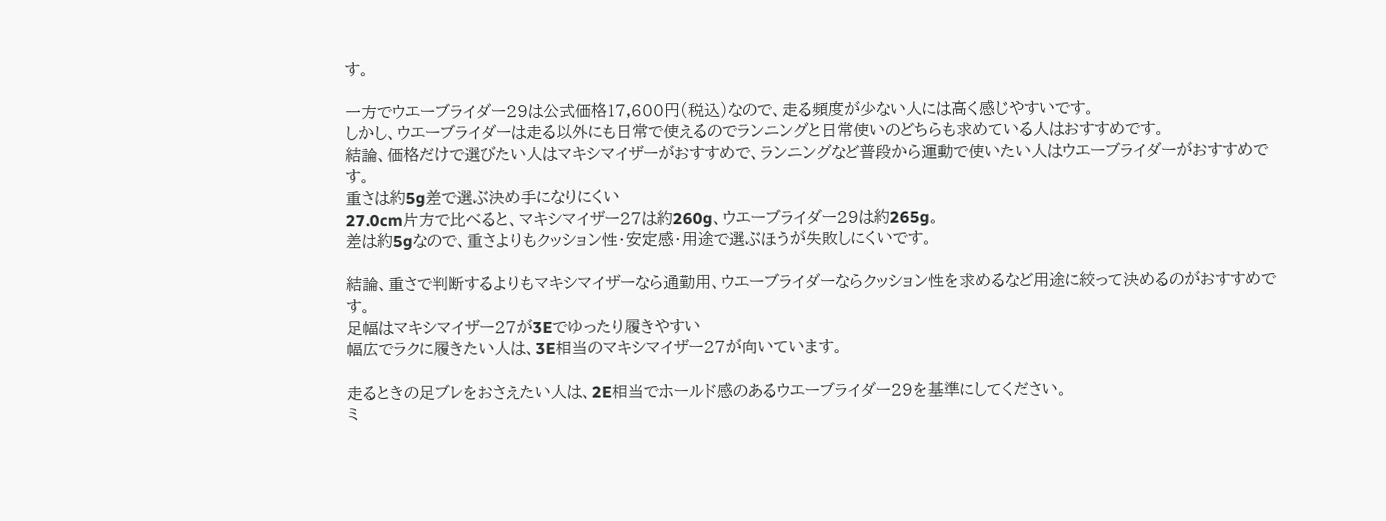す。

一方でウエーブライダー29は公式価格17,600円(税込)なので、走る頻度が少ない人には高く感じやすいです。
しかし、ウエーブライダーは走る以外にも日常で使えるのでランニングと日常使いのどちらも求めている人はおすすめです。
結論、価格だけで選びたい人はマキシマイザーがおすすめで、ランニングなど普段から運動で使いたい人はウエーブライダーがおすすめです。
重さは約5g差で選ぶ決め手になりにくい
27.0cm片方で比べると、マキシマイザー27は約260g、ウエーブライダー29は約265g。
差は約5gなので、重さよりもクッション性・安定感・用途で選ぶほうが失敗しにくいです。

結論、重さで判断するよりもマキシマイザーなら通勤用、ウエーブライダーならクッション性を求めるなど用途に絞って決めるのがおすすめです。
足幅はマキシマイザー27が3Eでゆったり履きやすい
幅広でラクに履きたい人は、3E相当のマキシマイザー27が向いています。

走るときの足ブレをおさえたい人は、2E相当でホールド感のあるウエーブライダー29を基準にしてください。
ミ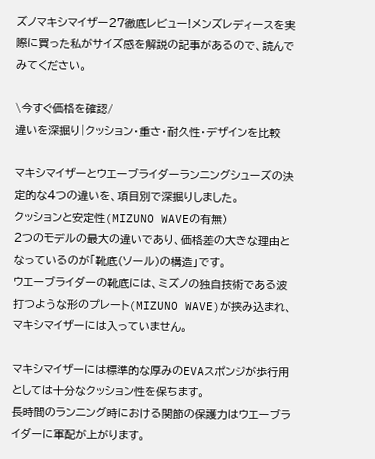ズノマキシマイザー27徹底レビュー!メンズレディースを実際に買った私がサイズ感を解説の記事があるので、読んでみてください。

\今すぐ価格を確認/
違いを深掘り|クッション・重さ・耐久性・デザインを比較

マキシマイザーとウエーブライダーランニングシューズの決定的な4つの違いを、項目別で深掘りしました。
クッションと安定性(MIZUNO WAVEの有無)
2つのモデルの最大の違いであり、価格差の大きな理由となっているのが「靴底(ソール)の構造」です。
ウエーブライダーの靴底には、ミズノの独自技術である波打つような形のプレート(MIZUNO WAVE)が挟み込まれ、マキシマイザーには入っていません。

マキシマイザーには標準的な厚みのEVAスポンジが歩行用としては十分なクッション性を保ちます。
長時間のランニング時における関節の保護力はウエーブライダーに軍配が上がります。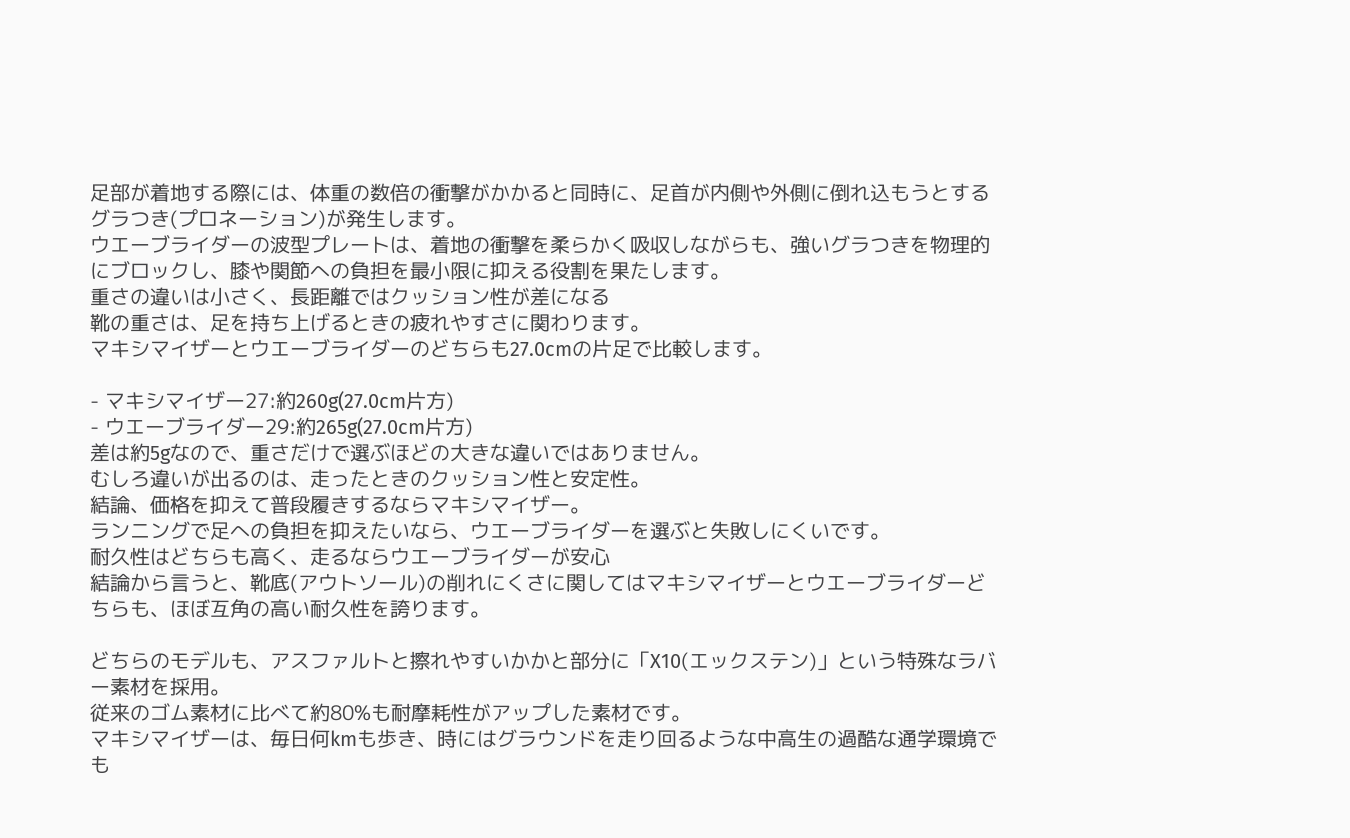足部が着地する際には、体重の数倍の衝撃がかかると同時に、足首が内側や外側に倒れ込もうとするグラつき(プロネーション)が発生します。
ウエーブライダーの波型プレートは、着地の衝撃を柔らかく吸収しながらも、強いグラつきを物理的にブロックし、膝や関節への負担を最小限に抑える役割を果たします。
重さの違いは小さく、長距離ではクッション性が差になる
靴の重さは、足を持ち上げるときの疲れやすさに関わります。
マキシマイザーとウエーブライダーのどちらも27.0cmの片足で比較します。

- マキシマイザー27:約260g(27.0cm片方)
- ウエーブライダー29:約265g(27.0cm片方)
差は約5gなので、重さだけで選ぶほどの大きな違いではありません。
むしろ違いが出るのは、走ったときのクッション性と安定性。
結論、価格を抑えて普段履きするならマキシマイザー。
ランニングで足への負担を抑えたいなら、ウエーブライダーを選ぶと失敗しにくいです。
耐久性はどちらも高く、走るならウエーブライダーが安心
結論から言うと、靴底(アウトソール)の削れにくさに関してはマキシマイザーとウエーブライダーどちらも、ほぼ互角の高い耐久性を誇ります。

どちらのモデルも、アスファルトと擦れやすいかかと部分に「X10(エックステン)」という特殊なラバー素材を採用。
従来のゴム素材に比べて約80%も耐摩耗性がアップした素材です。
マキシマイザーは、毎日何kmも歩き、時にはグラウンドを走り回るような中高生の過酷な通学環境でも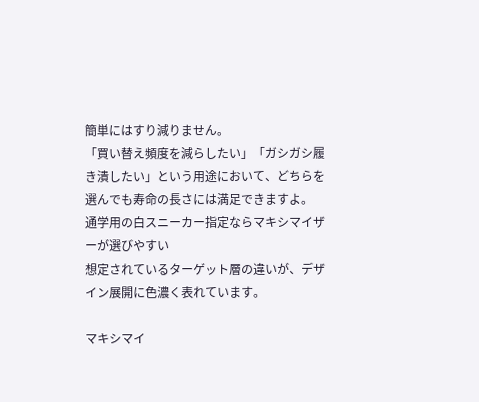簡単にはすり減りません。
「買い替え頻度を減らしたい」「ガシガシ履き潰したい」という用途において、どちらを選んでも寿命の長さには満足できますよ。
通学用の白スニーカー指定ならマキシマイザーが選びやすい
想定されているターゲット層の違いが、デザイン展開に色濃く表れています。

マキシマイ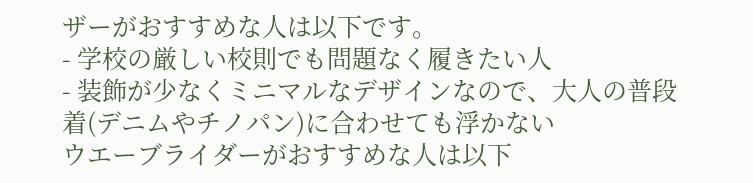ザーがおすすめな人は以下です。
- 学校の厳しい校則でも問題なく履きたい人
- 装飾が少なくミニマルなデザインなので、大人の普段着(デニムやチノパン)に合わせても浮かない
ウエーブライダーがおすすめな人は以下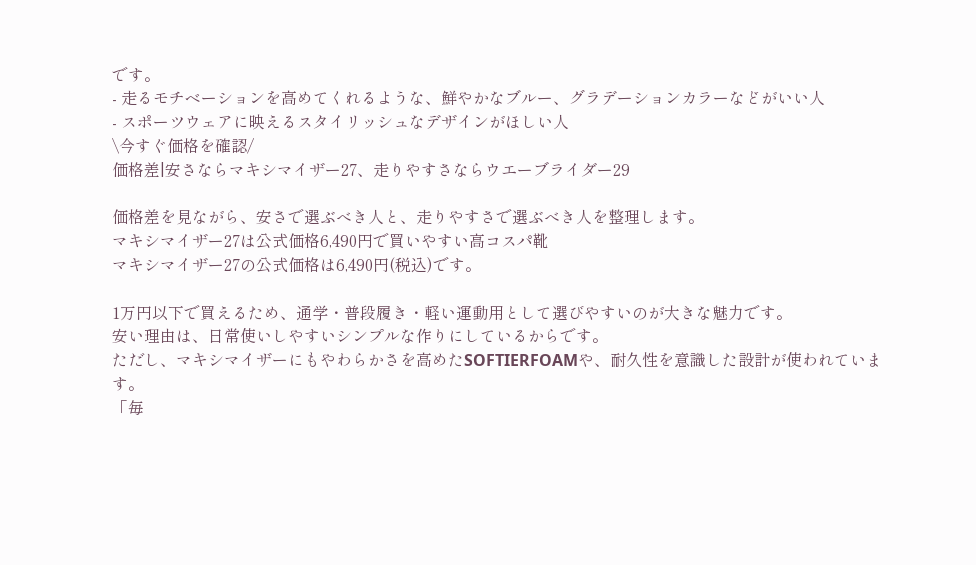です。
- 走るモチベーションを高めてくれるような、鮮やかなブルー、グラデーションカラーなどがいい人
- スポーツウェアに映えるスタイリッシュなデザインがほしい人
\今すぐ価格を確認/
価格差|安さならマキシマイザー27、走りやすさならウエーブライダー29

価格差を見ながら、安さで選ぶべき人と、走りやすさで選ぶべき人を整理します。
マキシマイザー27は公式価格6,490円で買いやすい高コスパ靴
マキシマイザー27の公式価格は6,490円(税込)です。

1万円以下で買えるため、通学・普段履き・軽い運動用として選びやすいのが大きな魅力です。
安い理由は、日常使いしやすいシンプルな作りにしているからです。
ただし、マキシマイザーにもやわらかさを高めたSOFTIERFOAMや、耐久性を意識した設計が使われています。
「毎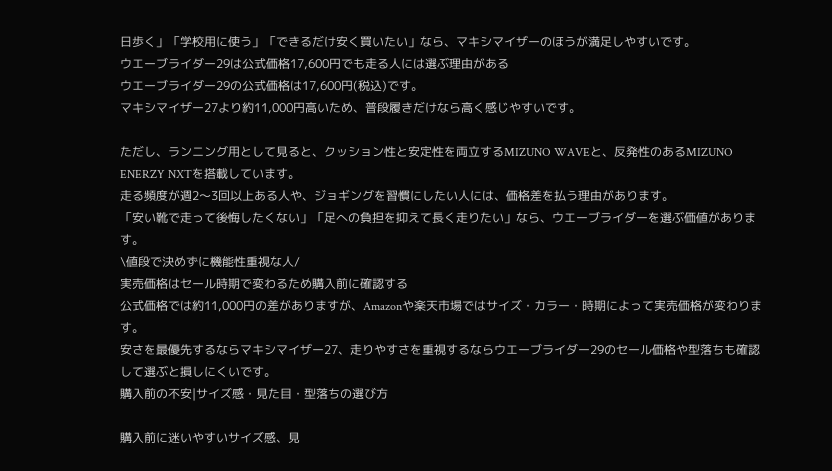日歩く」「学校用に使う」「できるだけ安く買いたい」なら、マキシマイザーのほうが満足しやすいです。
ウエーブライダー29は公式価格17,600円でも走る人には選ぶ理由がある
ウエーブライダー29の公式価格は17,600円(税込)です。
マキシマイザー27より約11,000円高いため、普段履きだけなら高く感じやすいです。

ただし、ランニング用として見ると、クッション性と安定性を両立するMIZUNO WAVEと、反発性のあるMIZUNO ENERZY NXTを搭載しています。
走る頻度が週2〜3回以上ある人や、ジョギングを習慣にしたい人には、価格差を払う理由があります。
「安い靴で走って後悔したくない」「足への負担を抑えて長く走りたい」なら、ウエーブライダーを選ぶ価値があります。
\値段で決めずに機能性重視な人/
実売価格はセール時期で変わるため購入前に確認する
公式価格では約11,000円の差がありますが、Amazonや楽天市場ではサイズ・カラー・時期によって実売価格が変わります。
安さを最優先するならマキシマイザー27、走りやすさを重視するならウエーブライダー29のセール価格や型落ちも確認して選ぶと損しにくいです。
購入前の不安|サイズ感・見た目・型落ちの選び方

購入前に迷いやすいサイズ感、見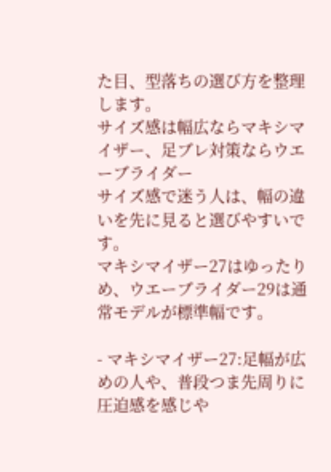た目、型落ちの選び方を整理します。
サイズ感は幅広ならマキシマイザー、足ブレ対策ならウエーブライダー
サイズ感で迷う人は、幅の違いを先に見ると選びやすいです。
マキシマイザー27はゆったりめ、ウエーブライダー29は通常モデルが標準幅です。

- マキシマイザー27:足幅が広めの人や、普段つま先周りに圧迫感を感じや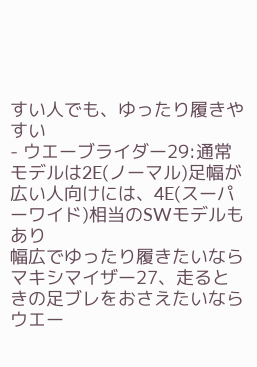すい人でも、ゆったり履きやすい
- ウエーブライダー29:通常モデルは2E(ノーマル)足幅が広い人向けには、4E(スーパーワイド)相当のSWモデルもあり
幅広でゆったり履きたいならマキシマイザー27、走るときの足ブレをおさえたいならウエー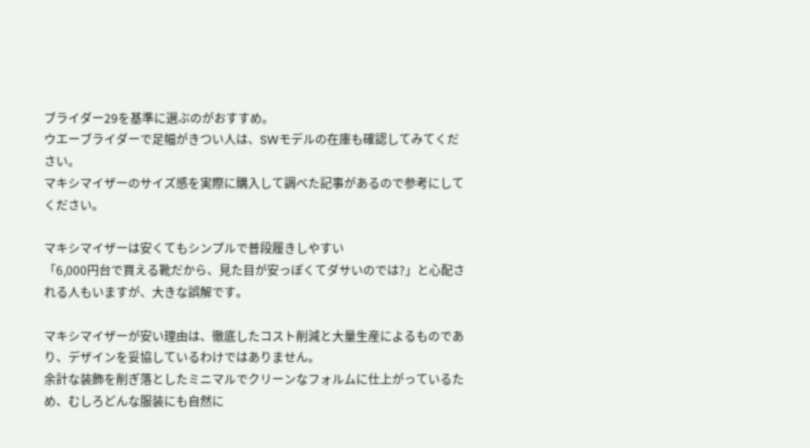ブライダー29を基準に選ぶのがおすすめ。
ウエーブライダーで足幅がきつい人は、SWモデルの在庫も確認してみてください。
マキシマイザーのサイズ感を実際に購入して調べた記事があるので参考にしてください。

マキシマイザーは安くてもシンプルで普段履きしやすい
「6,000円台で買える靴だから、見た目が安っぽくてダサいのでは?」と心配される人もいますが、大きな誤解です。

マキシマイザーが安い理由は、徹底したコスト削減と大量生産によるものであり、デザインを妥協しているわけではありません。
余計な装飾を削ぎ落としたミニマルでクリーンなフォルムに仕上がっているため、むしろどんな服装にも自然に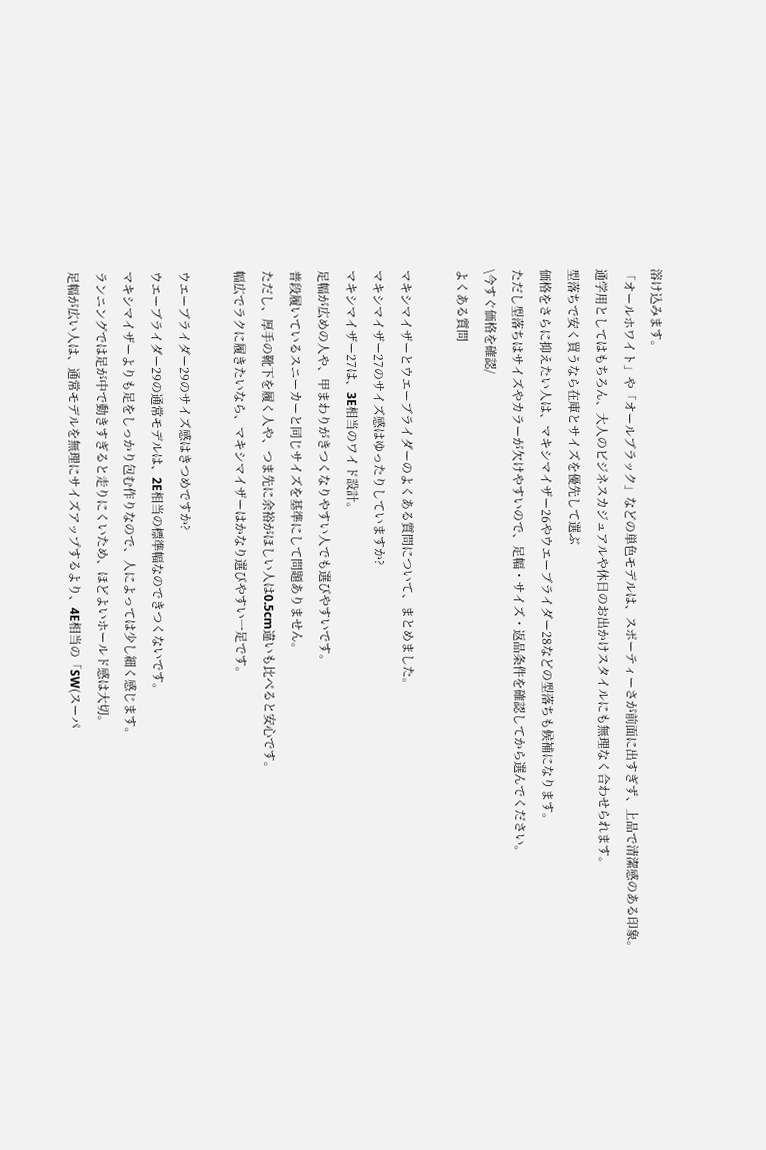溶け込みます。
「オールホワイト」や「オールブラック」などの単色モデルは、スポーティーさが前面に出すぎず、上品で清潔感のある印象。
通学用としてはもちろん、大人のビジネスカジュアルや休日のお出かけスタイルにも無理なく合わせられます。
型落ちで安く買うなら在庫とサイズを優先して選ぶ
価格をさらに抑えたい人は、マキシマイザー26やウエーブライダー28などの型落ちも候補になります。
ただし型落ちはサイズやカラーが欠けやすいので、足幅・サイズ・返品条件を確認してから選んでください。
\今すぐ価格を確認/
よくある質問

マキシマイザーとウエーブライダーのよくある質問について、まとめました。
マキシマイザー27のサイズ感はゆったりしていますか?
マキシマイザー27は、3E相当のワイド設計。
足幅が広めの人や、甲まわりがきつくなりやすい人でも選びやすいです。
普段履いているスニーカーと同じサイズを基準にして問題ありません。
ただし、厚手の靴下を履く人や、つま先に余裕がほしい人は0.5cm違いも比べると安心です。
幅広でラクに履きたいなら、マキシマイザーはかなり選びやすい一足です。

ウエーブライダー29のサイズ感はきつめですか?
ウエーブライダー29の通常モデルは、2E相当の標準幅なのできつくないです。
マキシマイザーよりも足をしっかり包む作りなので、人によっては少し細く感じます。
ランニングでは足が中で動きすぎると走りにくいため、ほどよいホールド感は大切。
足幅が広い人は、通常モデルを無理にサイズアップするより、4E相当の「SW(スーパ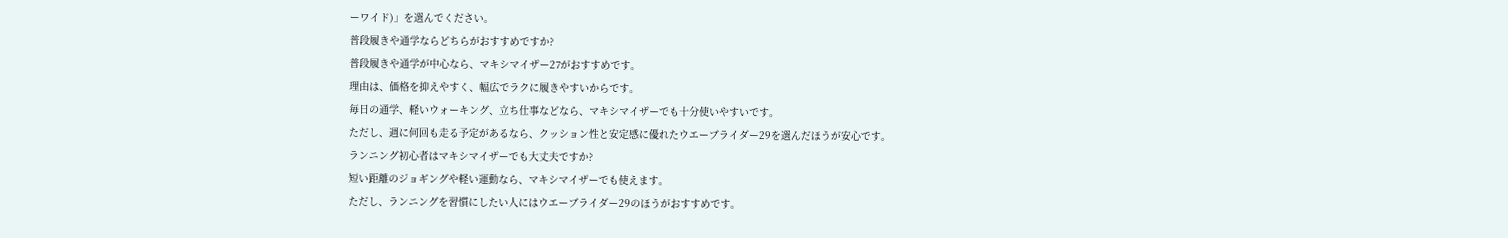ーワイド)」を選んでください。
普段履きや通学ならどちらがおすすめですか?
普段履きや通学が中心なら、マキシマイザー27がおすすめです。
理由は、価格を抑えやすく、幅広でラクに履きやすいからです。
毎日の通学、軽いウォーキング、立ち仕事などなら、マキシマイザーでも十分使いやすいです。
ただし、週に何回も走る予定があるなら、クッション性と安定感に優れたウエーブライダー29を選んだほうが安心です。
ランニング初心者はマキシマイザーでも大丈夫ですか?
短い距離のジョギングや軽い運動なら、マキシマイザーでも使えます。
ただし、ランニングを習慣にしたい人にはウエーブライダー29のほうがおすすめです。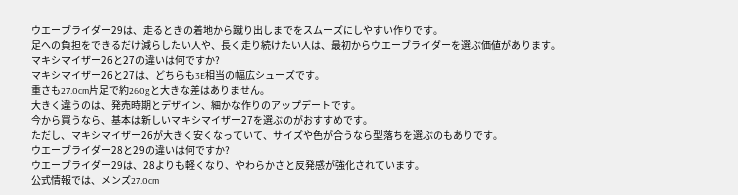ウエーブライダー29は、走るときの着地から蹴り出しまでをスムーズにしやすい作りです。
足への負担をできるだけ減らしたい人や、長く走り続けたい人は、最初からウエーブライダーを選ぶ価値があります。
マキシマイザー26と27の違いは何ですか?
マキシマイザー26と27は、どちらも3E相当の幅広シューズです。
重さも27.0cm片足で約260gと大きな差はありません。
大きく違うのは、発売時期とデザイン、細かな作りのアップデートです。
今から買うなら、基本は新しいマキシマイザー27を選ぶのがおすすめです。
ただし、マキシマイザー26が大きく安くなっていて、サイズや色が合うなら型落ちを選ぶのもありです。
ウエーブライダー28と29の違いは何ですか?
ウエーブライダー29は、28よりも軽くなり、やわらかさと反発感が強化されています。
公式情報では、メンズ27.0cm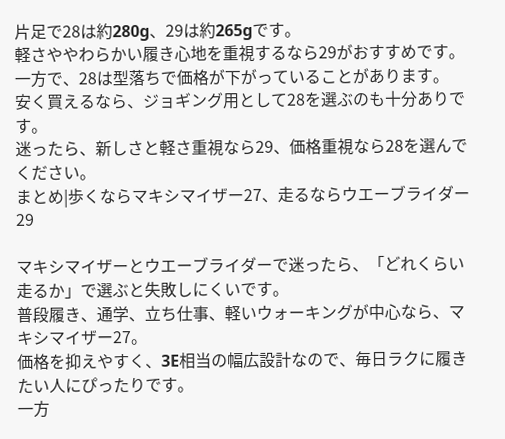片足で28は約280g、29は約265gです。
軽さややわらかい履き心地を重視するなら29がおすすめです。
一方で、28は型落ちで価格が下がっていることがあります。
安く買えるなら、ジョギング用として28を選ぶのも十分ありです。
迷ったら、新しさと軽さ重視なら29、価格重視なら28を選んでください。
まとめ|歩くならマキシマイザー27、走るならウエーブライダー29

マキシマイザーとウエーブライダーで迷ったら、「どれくらい走るか」で選ぶと失敗しにくいです。
普段履き、通学、立ち仕事、軽いウォーキングが中心なら、マキシマイザー27。
価格を抑えやすく、3E相当の幅広設計なので、毎日ラクに履きたい人にぴったりです。
一方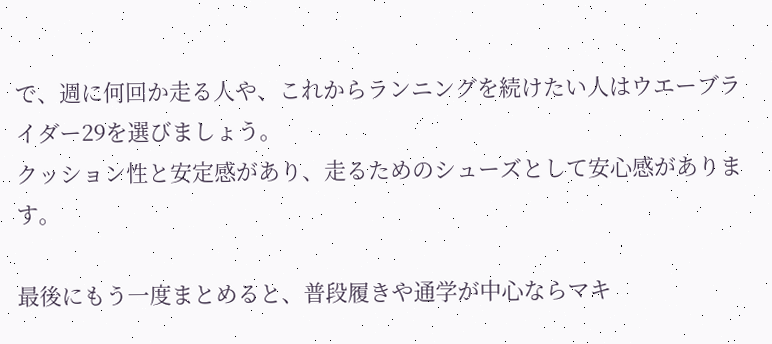で、週に何回か走る人や、これからランニングを続けたい人はウエーブライダー29を選びましょう。
クッション性と安定感があり、走るためのシューズとして安心感があります。

最後にもう一度まとめると、普段履きや通学が中心ならマキ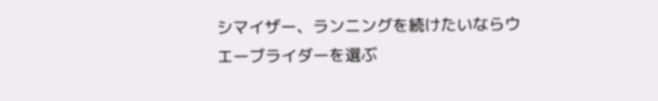シマイザー、ランニングを続けたいならウエーブライダーを選ぶ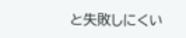と失敗しにくい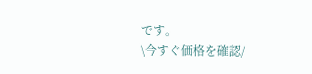です。
\今すぐ価格を確認/